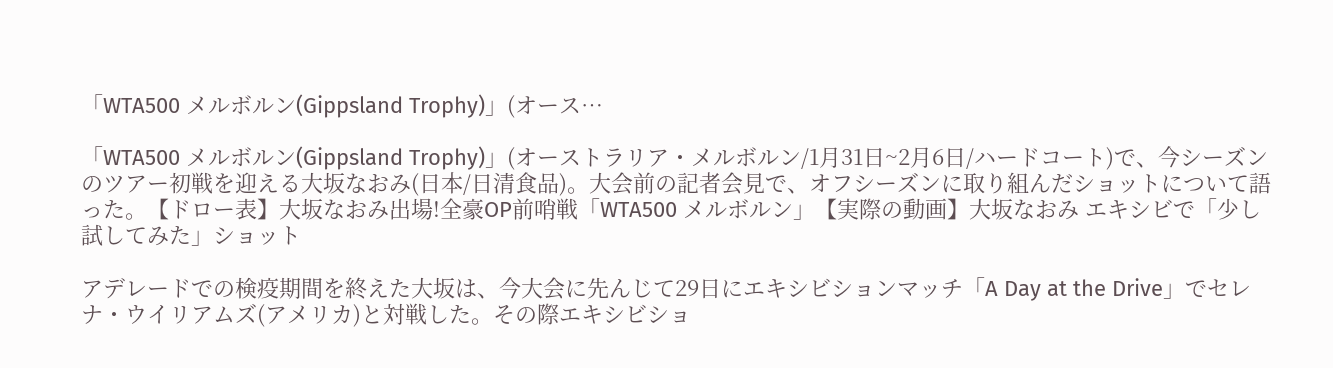「WTA500 メルボルン(Gippsland Trophy)」(オース…

「WTA500 メルボルン(Gippsland Trophy)」(オーストラリア・メルボルン/1月31日~2月6日/ハードコート)で、今シーズンのツアー初戦を迎える大坂なおみ(日本/日清食品)。大会前の記者会見で、オフシーズンに取り組んだショットについて語った。【ドロー表】大坂なおみ出場!全豪OP前哨戦「WTA500 メルボルン」【実際の動画】大坂なおみ エキシビで「少し試してみた」ショット

アデレードでの検疫期間を終えた大坂は、今大会に先んじて29日にエキシビションマッチ「A Day at the Drive」でセレナ・ウイリアムズ(アメリカ)と対戦した。その際エキシビショ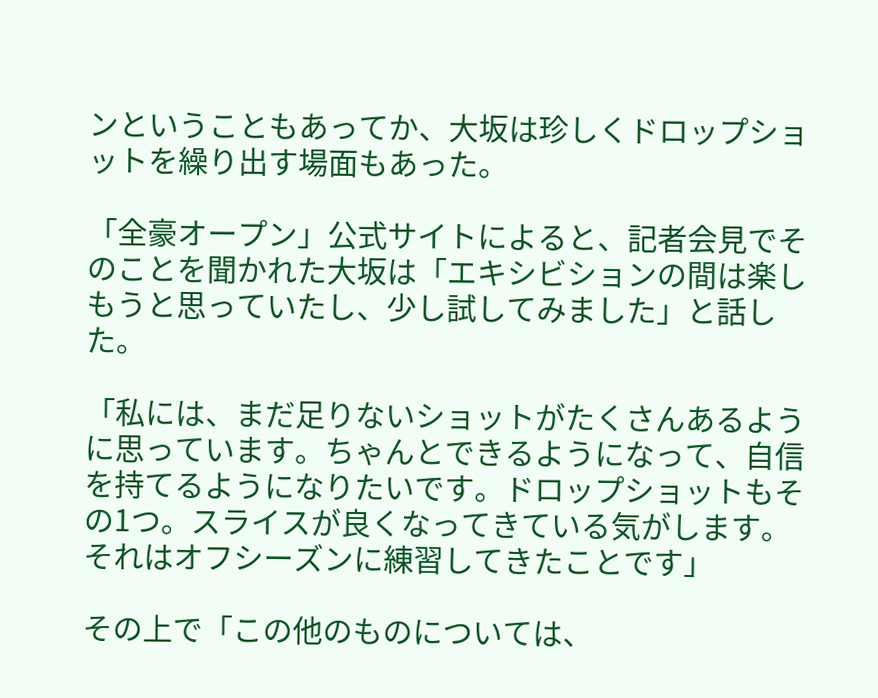ンということもあってか、大坂は珍しくドロップショットを繰り出す場面もあった。

「全豪オープン」公式サイトによると、記者会見でそのことを聞かれた大坂は「エキシビションの間は楽しもうと思っていたし、少し試してみました」と話した。

「私には、まだ足りないショットがたくさんあるように思っています。ちゃんとできるようになって、自信を持てるようになりたいです。ドロップショットもその1つ。スライスが良くなってきている気がします。それはオフシーズンに練習してきたことです」

その上で「この他のものについては、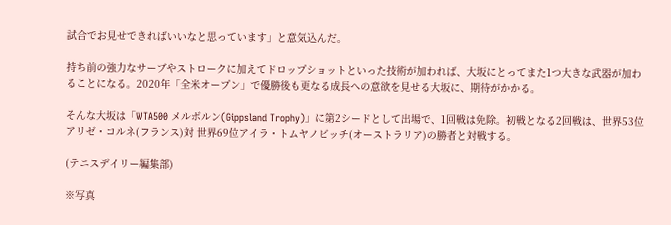試合でお見せできればいいなと思っています」と意気込んだ。

持ち前の強力なサーブやストロークに加えてドロップショットといった技術が加われば、大坂にとってまた1つ大きな武器が加わることになる。2020年「全米オープン」で優勝後も更なる成長への意欲を見せる大坂に、期待がかかる。

そんな大坂は「WTA500 メルボルン(Gippsland Trophy)」に第2シードとして出場で、1回戦は免除。初戦となる2回戦は、世界53位アリゼ・コルネ(フランス)対 世界69位アイラ・トムヤノビッチ(オーストラリア)の勝者と対戦する。

(テニスデイリー編集部)

※写真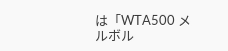は「WTA500 メルボル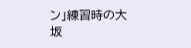ン」練習時の大坂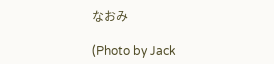なおみ

(Photo by Jack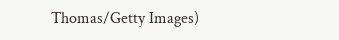Thomas/Getty Images)